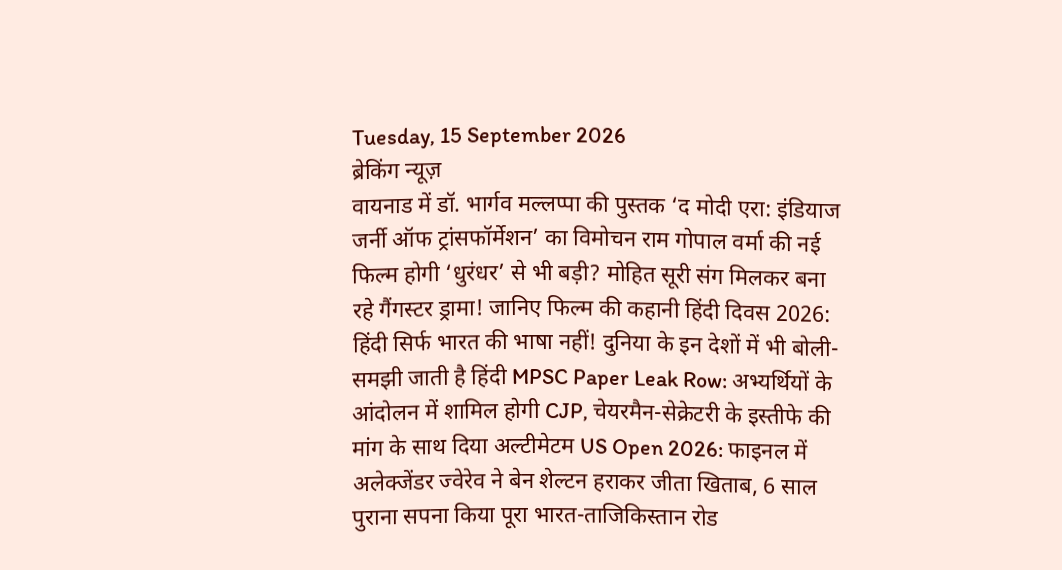Tuesday, 15 September 2026
ब्रेकिंग न्यूज़
वायनाड में डॉ. भार्गव मल्लप्पा की पुस्तक ‘द मोदी एरा: इंडियाज जर्नी ऑफ ट्रांसफॉर्मेशन’ का विमोचन राम गोपाल वर्मा की नई फिल्म होगी ‘धुरंधर’ से भी बड़ी? मोहित सूरी संग मिलकर बना रहे गैंगस्टर ड्रामा! जानिए फिल्म की कहानी हिंदी दिवस 2026: हिंदी सिर्फ भारत की भाषा नहीं! दुनिया के इन देशों में भी बोली-समझी जाती है हिंदी MPSC Paper Leak Row: अभ्यर्थियों के आंदोलन में शामिल होगी CJP, चेयरमैन-सेक्रेटरी के इस्तीफे की मांग के साथ दिया अल्टीमेटम US Open 2026: फाइनल में अलेक्जेंडर ज्वेरेव ने बेन शेल्टन हराकर जीता खिताब, 6 साल पुराना सपना किया पूरा भारत-ताजिकिस्तान रोड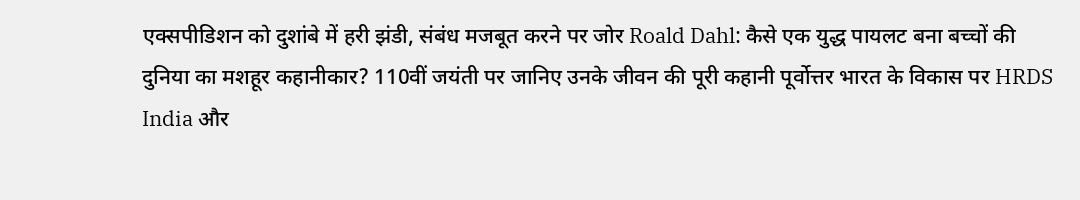एक्सपीडिशन को दुशांबे में हरी झंडी, संबंध मजबूत करने पर जोर Roald Dahl: कैसे एक युद्ध पायलट बना बच्चों की दुनिया का मशहूर कहानीकार? 110वीं जयंती पर जानिए उनके जीवन की पूरी कहानी पूर्वोत्तर भारत के विकास पर HRDS India और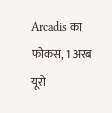Arcadis का फोकस, 1 अरब यूरो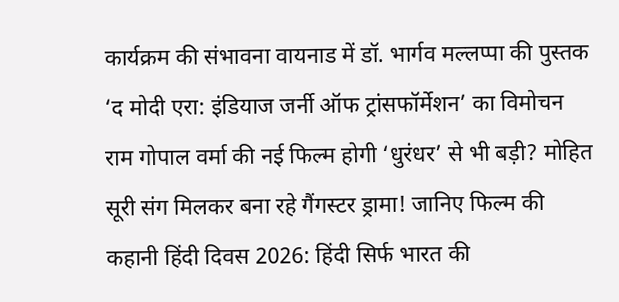कार्यक्रम की संभावना वायनाड में डॉ. भार्गव मल्लप्पा की पुस्तक ‘द मोदी एरा: इंडियाज जर्नी ऑफ ट्रांसफॉर्मेशन’ का विमोचन राम गोपाल वर्मा की नई फिल्म होगी ‘धुरंधर’ से भी बड़ी? मोहित सूरी संग मिलकर बना रहे गैंगस्टर ड्रामा! जानिए फिल्म की कहानी हिंदी दिवस 2026: हिंदी सिर्फ भारत की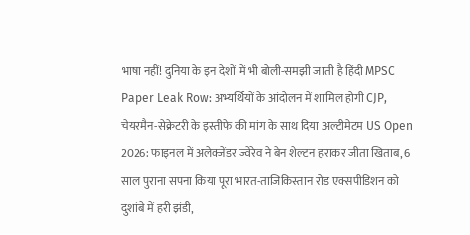भाषा नहीं! दुनिया के इन देशों में भी बोली-समझी जाती है हिंदी MPSC Paper Leak Row: अभ्यर्थियों के आंदोलन में शामिल होगी CJP, चेयरमैन-सेक्रेटरी के इस्तीफे की मांग के साथ दिया अल्टीमेटम US Open 2026: फाइनल में अलेक्जेंडर ज्वेरेव ने बेन शेल्टन हराकर जीता खिताब, 6 साल पुराना सपना किया पूरा भारत-ताजिकिस्तान रोड एक्सपीडिशन को दुशांबे में हरी झंडी,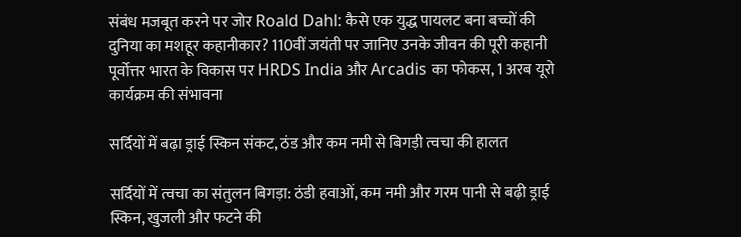संबंध मजबूत करने पर जोर Roald Dahl: कैसे एक युद्ध पायलट बना बच्चों की दुनिया का मशहूर कहानीकार? 110वीं जयंती पर जानिए उनके जीवन की पूरी कहानी पूर्वोत्तर भारत के विकास पर HRDS India और Arcadis का फोकस, 1 अरब यूरो कार्यक्रम की संभावना

सर्दियों में बढ़ा ड्राई स्किन संकट, ठंड और कम नमी से बिगड़ी त्वचा की हालत

सर्दियों में त्वचा का संतुलन बिगड़ा: ठंडी हवाओं, कम नमी और गरम पानी से बढ़ी ड्राई स्किन, खुजली और फटने की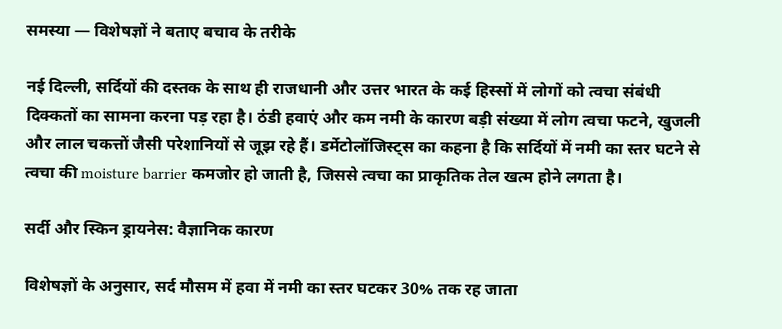समस्या — विशेषज्ञों ने बताए बचाव के तरीके

नई दिल्ली, सर्दियों की दस्तक के साथ ही राजधानी और उत्तर भारत के कई हिस्सों में लोगों को त्वचा संबंधी दिक्कतों का सामना करना पड़ रहा है। ठंडी हवाएं और कम नमी के कारण बड़ी संख्या में लोग त्वचा फटने, खुजली और लाल चकत्तों जैसी परेशानियों से जूझ रहे हैं। डर्मेटोलॉजिस्ट्स का कहना है कि सर्दियों में नमी का स्तर घटने से त्वचा की moisture barrier कमजोर हो जाती है, जिससे त्वचा का प्राकृतिक तेल खत्म होने लगता है।

सर्दी और स्किन ड्रायनेस: वैज्ञानिक कारण

विशेषज्ञों के अनुसार, सर्द मौसम में हवा में नमी का स्तर घटकर 30% तक रह जाता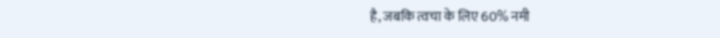है, जबकि त्वचा के लिए 60% नमी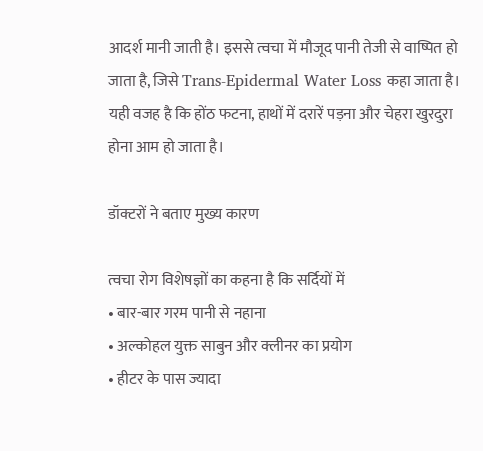आदर्श मानी जाती है। इससे त्वचा में मौजूद पानी तेजी से वाष्पित हो जाता है, जिसे Trans-Epidermal Water Loss कहा जाता है। यही वजह है कि होंठ फटना, हाथों में दरारें पड़ना और चेहरा खुरदुरा होना आम हो जाता है।

डॉक्टरों ने बताए मुख्य कारण

त्वचा रोग विशेषज्ञों का कहना है कि सर्दियों में
• बार-बार गरम पानी से नहाना
• अल्कोहल युक्त साबुन और क्लीनर का प्रयोग
• हीटर के पास ज्यादा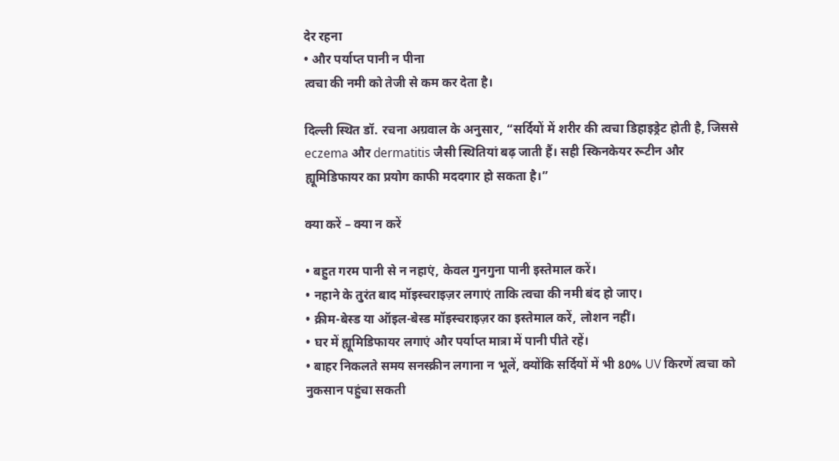देर रहना
• और पर्याप्त पानी न पीना
त्वचा की नमी को तेजी से कम कर देता है।

दिल्ली स्थित डॉ. रचना अग्रवाल के अनुसार, “सर्दियों में शरीर की त्वचा डिहाइड्रेट होती है, जिससे eczema और dermatitis जैसी स्थितियां बढ़ जाती हैं। सही स्किनकेयर रूटीन और ह्यूमिडिफायर का प्रयोग काफी मददगार हो सकता है।”

क्या करें – क्या न करें

• बहुत गरम पानी से न नहाएं, केवल गुनगुना पानी इस्तेमाल करें।
• नहाने के तुरंत बाद मॉइस्चराइज़र लगाएं ताकि त्वचा की नमी बंद हो जाए।
• क्रीम-बेस्ड या ऑइल-बेस्ड मॉइस्चराइज़र का इस्तेमाल करें, लोशन नहीं।
• घर में ह्यूमिडिफायर लगाएं और पर्याप्त मात्रा में पानी पीते रहें।
• बाहर निकलते समय सनस्क्रीन लगाना न भूलें, क्योंकि सर्दियों में भी 80% UV किरणें त्वचा को नुकसान पहुंचा सकती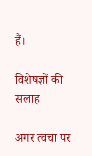हैं।

विशेषज्ञों की सलाह

अगर त्वचा पर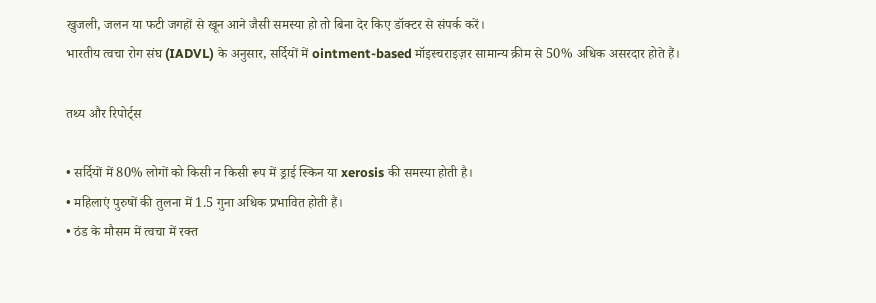खुजली, जलन या फटी जगहों से खून आने जैसी समस्या हो तो बिना देर किए डॉक्टर से संपर्क करें।
भारतीय त्वचा रोग संघ (IADVL) के अनुसार, सर्दियों में ointment-based मॉइस्चराइज़र सामान्य क्रीम से 50% अधिक असरदार होते हैं।

तथ्य और रिपोर्ट्स

• सर्दियों में 80% लोगों को किसी न किसी रूप में ड्राई स्किन या xerosis की समस्या होती है।
• महिलाएं पुरुषों की तुलना में 1.5 गुना अधिक प्रभावित होती हैं।
• ठंड के मौसम में त्वचा में रक्त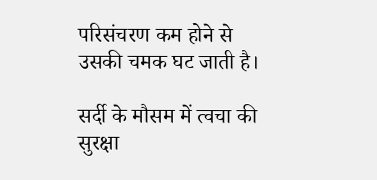परिसंचरण कम होने से उसकी चमक घट जाती है।

सर्दी के मौसम में त्वचा की सुरक्षा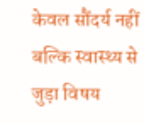केवल सौंदर्य नहीं बल्कि स्वास्थ्य से जुड़ा विषय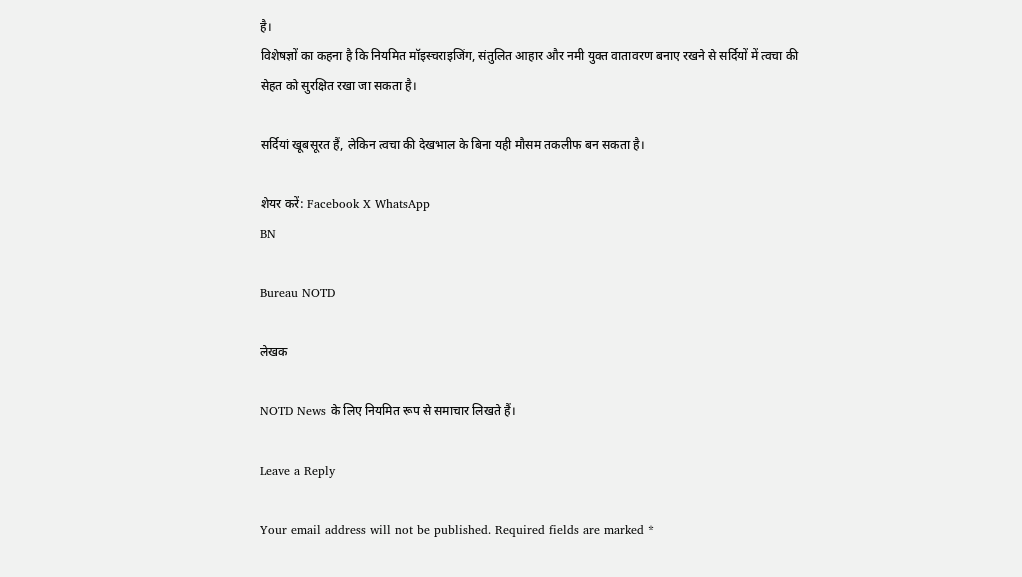है।
विशेषज्ञों का कहना है कि नियमित मॉइस्चराइजिंग, संतुलित आहार और नमी युक्त वातावरण बनाए रखने से सर्दियों में त्वचा की सेहत को सुरक्षित रखा जा सकता है।

सर्दियां खूबसूरत हैं, लेकिन त्वचा की देखभाल के बिना यही मौसम तकलीफ बन सकता है।

शेयर करें: Facebook X WhatsApp
BN

Bureau NOTD

लेखक

NOTD News के लिए नियमित रूप से समाचार लिखते हैं।

Leave a Reply

Your email address will not be published. Required fields are marked *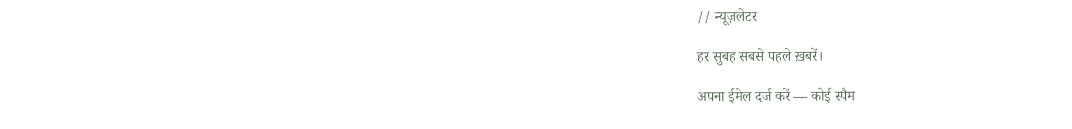// न्यूज़लेटर

हर सुबह सबसे पहले ख़बरें।

अपना ईमेल दर्ज करें — कोई स्पैम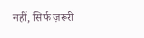नहीं, सिर्फ ज़रूरी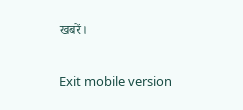खबरें।

Exit mobile version